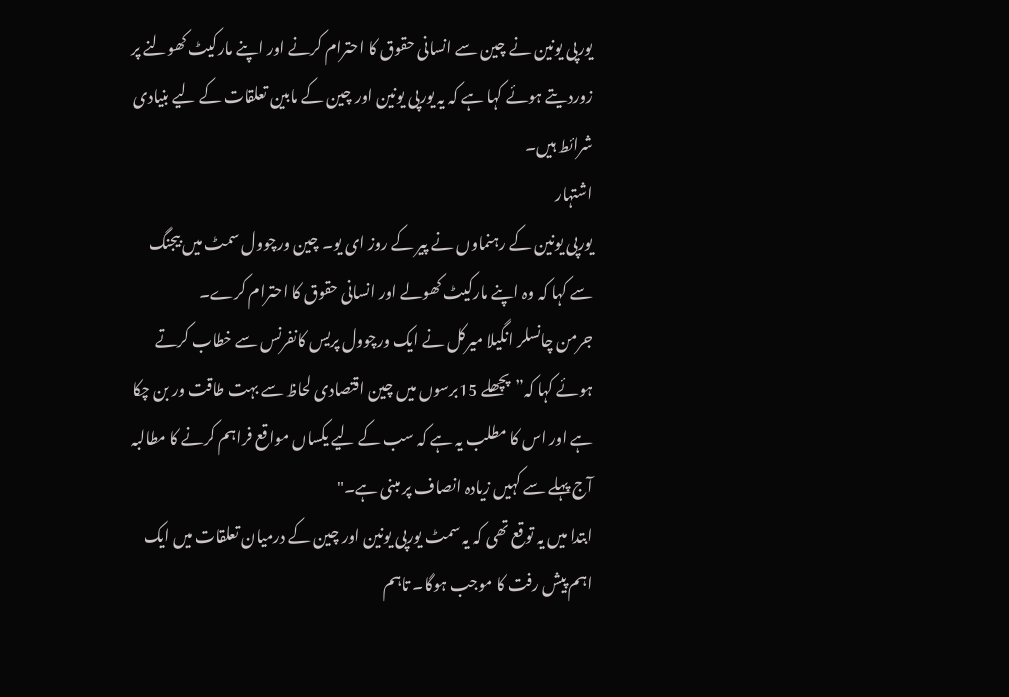یورپی یونین نے چین سے انسانی حقوق کا احترام کرنے اور اپنے مارکیٹ کھولنے پر زوردیتے ہوئے کہا ہے کہ یہ یورپی یونین اور چین کے مابین تعلقات کے لیے بنیادی شرائط ہیں۔
اشتہار
یورپی یونین کے رہنماوں نے پیر کے روز ای یو۔ چین ورچوول سمٹ میں بیجنگ سے کہا کہ وہ اپنے مارکیٹ کھولے اور انسانی حقوق کا احترام کرے۔
جرمن چانسلر انگیلا میرکل نے ایک ورچوول پریس کانفرنس سے خطاب کرتے ہوئے کہا کہ”پچھلے 15برسوں میں چین اقتصادی لحاظ سے بہت طاقت ور بن چکا ہے اور اس کا مطلب یہ ہے کہ سب کے لیے یکساں مواقع فراہم کرنے کا مطالبہ آج پہلے سے کہیں زیادہ انصاف پر مبنی ہے۔"
ابتدا میں یہ توقع تھی کہ یہ سمٹ یورپی یونین اور چین کے درمیان تعلقات میں ایک اہم پیش رفت کا موجب ہوگا۔ تاہم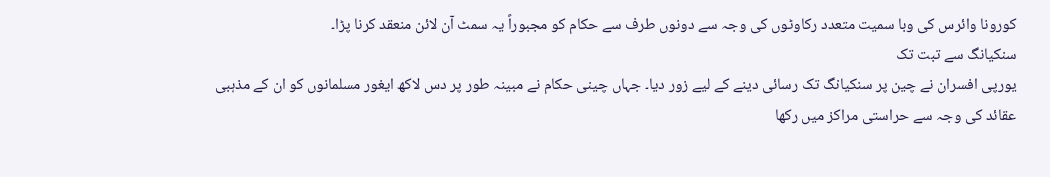کورونا وائرس کی وبا سمیت متعدد رکاوٹوں کی وجہ سے دونوں طرف سے حکام کو مجبوراً یہ سمٹ آن لائن منعقد کرنا پڑا۔
سنکیانگ سے تبت تک
یورپی افسران نے چین پر سنکیانگ تک رسائی دینے کے لیے زور دیا۔ جہاں چینی حکام نے مبینہ طور پر دس لاکھ ایغور مسلمانوں کو ان کے مذہبی عقائد کی وجہ سے حراستی مراکز میں رکھا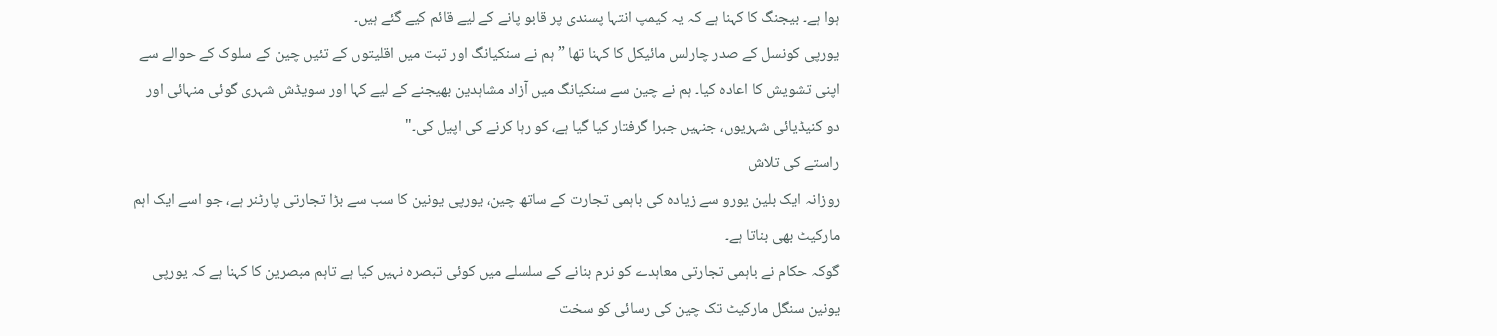ہوا ہے۔ بیجنگ کا کہنا ہے کہ یہ کیمپ انتہا پسندی پر قابو پانے کے لیے قائم کیے گئے ہیں۔
یورپی کونسل کے صدر چارلس مائیکل کا کہنا تھا ”ہم نے سنکیانگ اور تبت میں اقلیتوں کے تئیں چین کے سلوک کے حوالے سے اپنی تشویش کا اعادہ کیا۔ ہم نے چین سے سنکیانگ میں آزاد مشاہدین بھیجنے کے لیے کہا اور سویڈش شہری گوئی منہائی اور دو کنیڈیائی شہریوں، جنہیں جبرا گرفتار کیا گیا ہے، کو رہا کرنے کی اپیل کی۔"
راستے کی تلاش
روزانہ ایک بلین یورو سے زیادہ کی باہمی تجارت کے ساتھ چین، یورپی یونین کا سب سے بڑا تجارتی پارٹنر ہے، جو اسے ایک اہم مارکیٹ بھی بناتا ہے۔
گوکہ حکام نے باہمی تجارتی معاہدے کو نرم بنانے کے سلسلے میں کوئی تبصرہ نہیں کیا ہے تاہم مبصرین کا کہنا ہے کہ یورپی یونین سنگل مارکیٹ تک چین کی رسائی کو سخت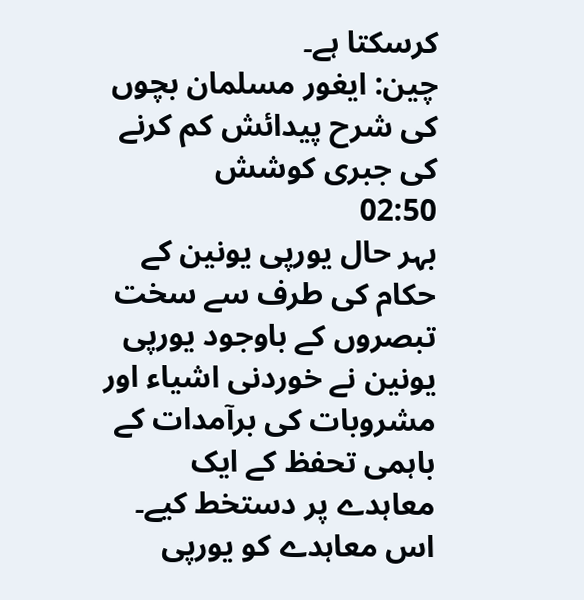کرسکتا ہے۔
چین: ایغور مسلمان بچوں کی شرح پیدائش کم کرنے کی جبری کوشش
02:50
بہر حال یورپی یونین کے حکام کی طرف سے سخت تبصروں کے باوجود یورپی یونین نے خوردنی اشیاء اور مشروبات کی برآمدات کے باہمی تحفظ کے ایک معاہدے پر دستخط کیے۔
اس معاہدے کو یورپی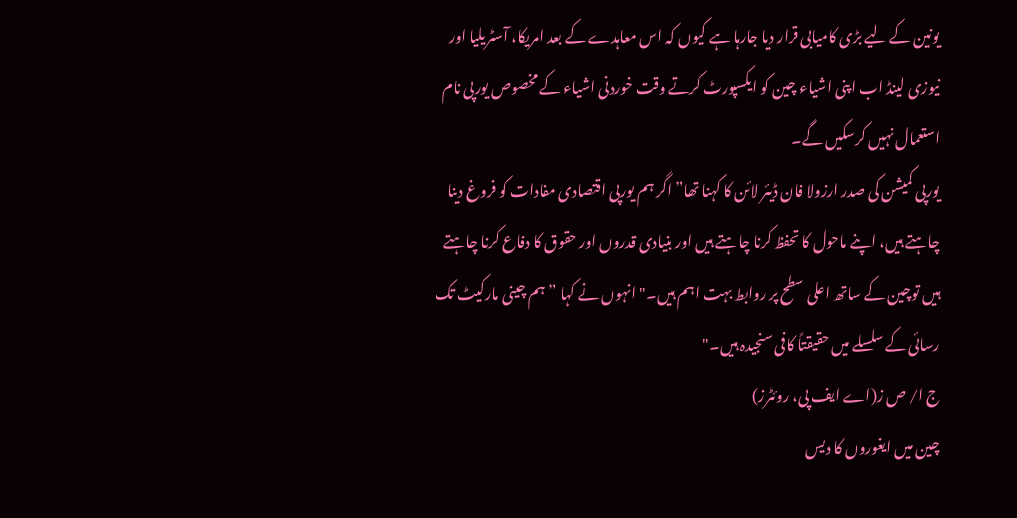یونین کے لیے بڑی کامیابی قرار دیا جارہا ہے کیوں کہ اس معاہدے کے بعد امریکا، آسٹریلیا اور نیوزی لینڈ اب اپنی اشیاء چین کو ایکسپورٹ کرتے وقت خوردنی اشیاء کے مخصوص یورپی نام استعمال نہیں کرسکیں گے۔
یورپی کمیشن کی صدر ارزولا فان ڈیئر لائن کا کہنا تھا” اگر ہم یورپی اقتصادی مفادات کو فروغ دینا چاہتے ہیں، اپنے ماحول کا تحفظ کرنا چاہتے ہیں اور بنیادی قدروں اور حقوق کا دفاع کرنا چاہتے ہیں توچین کے ساتھ اعلی سطح پر روابط بہت اہم ہیں۔" انہوں نے کہا ”ہم چینی مارکیٹ تک رسائی کے سلسلے میں حقیقتاً کافی سنجیدہ ہیں۔"
ج ا/ ص ز(اے ایف پی، روئٹرز)
چین میں ایغوروں کا دیس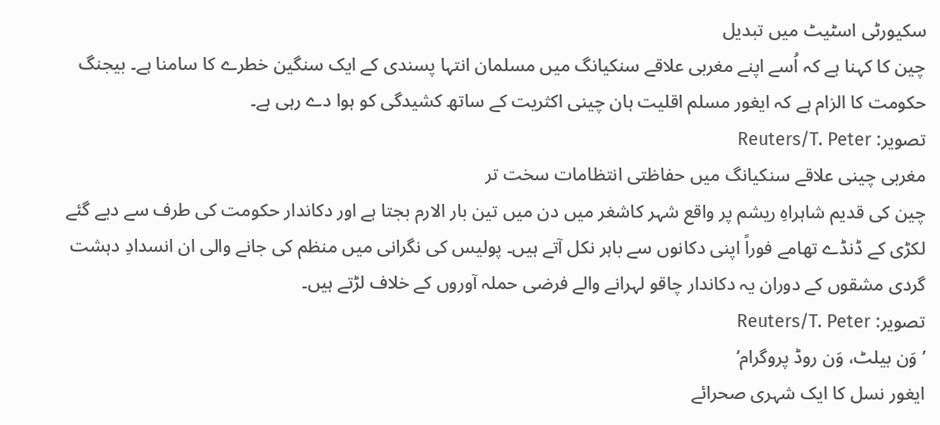سکیورٹی اسٹیٹ میں تبدیل
چین کا کہنا ہے کہ اُسے اپنے مغربی علاقے سنکیانگ میں مسلمان انتہا پسندی کے ایک سنگین خطرے کا سامنا ہے۔ بیجنگ حکومت کا الزام ہے کہ ایغور مسلم اقلیت ہان چینی اکثریت کے ساتھ کشیدگی کو ہوا دے رہی ہے۔
تصویر: Reuters/T. Peter
مغربی چینی علاقے سنکیانگ میں حفاظتی انتظامات سخت تر
چین کی قدیم شاہراہِ ریشم پر واقع شہر کاشغر میں دن میں تین بار الارم بجتا ہے اور دکاندار حکومت کی طرف سے دیے گئے لکڑی کے ڈنڈے تھامے فوراً اپنی دکانوں سے باہر نکل آتے ہیں۔ پولیس کی نگرانی میں منظم کی جانے والی ان انسدادِ دہشت گردی مشقوں کے دوران یہ دکاندار چاقو لہرانے والے فرضی حملہ آوروں کے خلاف لڑتے ہیں۔
تصویر: Reuters/T. Peter
’وَن بیلٹ، وَن روڈ پروگرام‘
ایغور نسل کا ایک شہری صحرائے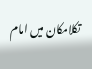تکلامکان میں امام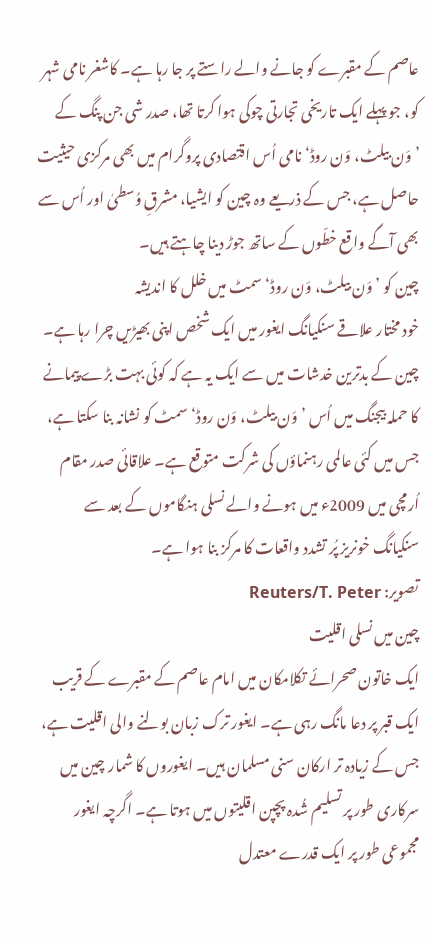عاصم کے مقبرے کو جانے والے راستے پر جا رہا ہے۔ کاشغر نامی شہر کو، جو پہلے ایک تاریخی تجارتی چوکی ہوا کرتا تھا، صدر شی جن پنگ کے ’وَن بیلٹ، وَن روڈ‘ نامی اُس اقتصادی پروگرام میں بھی مرکزی حیثیت حاصل ہے، جس کے ذریعے وہ چین کو ایشیا، مشرقِ وُسطیٰ اور اُس سے بھی آگے واقع خطّوں کے ساتھ جوڑ دینا چاہتے ہیں۔
چین کو ’وَن بیلٹ، وَن روڈ‘ سمٹ میں خلل کا اندیشہ
خود مختار علاقے سنکیانگ ایغور میں ایک شخص اپنی بھیڑیں چرا رہا ہے۔ چین کے بدترین خدشات میں سے ایک یہ ہے کہ کوئی بہت بڑے پیمانے کا حملہ بیجنگ میں اُس ’وَن بیلٹ، وَن روڈ‘ سمٹ کو نشانہ بنا سکتا ہے، جس میں کئی عالمی رہنماؤں کی شرکت متوقع ہے۔ علاقائی صدر مقام اُرمچی میں 2009ء میں ہونے والے نسلی ہنگاموں کے بعد سے سنکیانگ خونریز پُر تشدد واقعات کا مرکز بنا ہوا ہے۔
تصویر: Reuters/T. Peter
چین میں نسلی اقلیت
ایک خاتون صحرائے تکلامکان میں امام عاصم کے مقبرے کے قریب ایک قبر پر دعا مانگ رہی ہے۔ ایغور ترک زبان بولنے والی اقلیت ہے، جس کے زیادہ تر ارکان سنی مسلمان ہیں۔ ایغوروں کا شمار چین میں سرکاری طور پر تسلیم شُدہ پچپن اقلیتوں میں ہوتا ہے۔ اگرچہ ایغور مجموعی طور پر ایک قدرے معتدل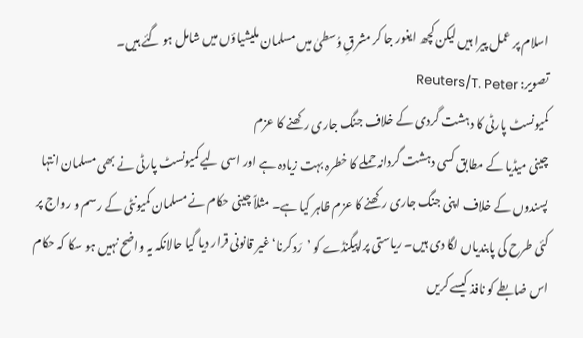اسلام پر عمل پیرا ہیں لیکن کچھ ایغور جا کر مشرقِ وُسطیٰ میں مسلمان ملیشیاؤں میں شامل ہو گئے ہیں۔
تصویر: Reuters/T. Peter
کمیونسٹ پارٹی کا دہشت گردی کے خلاف جنگ جاری رکھنے کا عزم
چینی میڈیا کے مطابق کسی دہشت گردانہ حملے کا خطرہ بہت زیادہ ہے اور اسی لیے کمیونسٹ پارٹی نے بھی مسلمان انتہا پسندوں کے خلاف اپنی جنگ جاری رکھنے کا عزم ظاہر کیا ہے۔ مثلاً چینی حکام نے مسلمان کمیونٹی کے رسم و رواج پر کئی طرح کی پابندیاں لگا دی ہیں۔ ریاستی پراپیگنڈے کو ’رَد کرنا‘ غیر قانونی قرار دیا گیا حالانکہ یہ واضح نہیں ہو سکا کہ حکام اس ضابطے کو نافذ کیسے کریں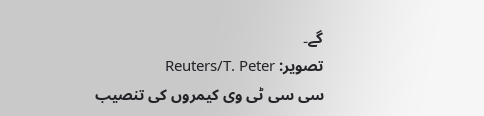گے۔
تصویر: Reuters/T. Peter
سی سی ٹی وی کیمروں کی تنصیب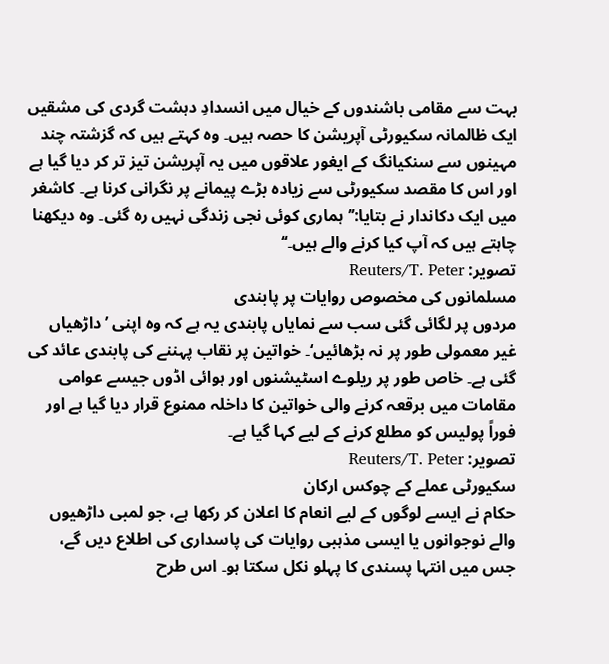بہت سے مقامی باشندوں کے خیال میں انسدادِ دہشت گردی کی مشقیں ایک ظالمانہ سکیورٹی آپریشن کا حصہ ہیں۔ وہ کہتے ہیں کہ گزشتہ چند مہینوں سے سنکیانگ کے ایغور علاقوں میں یہ آپریشن تیز تر کر دیا گیا ہے اور اس کا مقصد سکیورٹی سے زیادہ بڑے پیمانے پر نگرانی کرنا ہے۔ کاشغر میں ایک دکاندار نے بتایا:’’ہماری کوئی نجی زندگی نہیں رہ گئی۔ وہ دیکھنا چاہتے ہیں کہ آپ کیا کرنے والے ہیں۔‘‘
تصویر: Reuters/T. Peter
مسلمانوں کی مخصوص روایات پر پابندی
مردوں پر لگائی گئی سب سے نمایاں پابندی یہ ہے کہ وہ اپنی ’داڑھیاں غیر معمولی طور پر نہ بڑھائیں‘۔ خواتین پر نقاب پہننے کی پابندی عائد کی گئی ہے۔ خاص طور پر ریلوے اسٹیشنوں اور ہوائی اڈوں جیسے عوامی مقامات میں برقعہ کرنے والی خواتین کا داخلہ ممنوع قرار دیا گیا ہے اور فوراً پولیس کو مطلع کرنے کے لیے کہا گیا ہے۔
تصویر: Reuters/T. Peter
سکیورٹی عملے کے چوکس ارکان
حکام نے ایسے لوگوں کے لیے انعام کا اعلان کر رکھا ہے، جو لمبی داڑھیوں والے نوجوانوں یا ایسی مذہبی روایات کی پاسداری کی اطلاع دیں گے، جس میں انتہا پسندی کا پہلو نکل سکتا ہو۔ اس طرح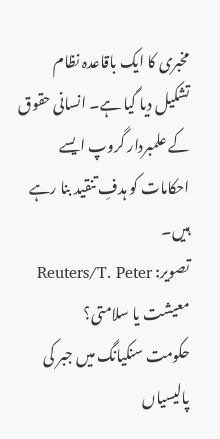مخبری کا ایک باقاعدہ نظام تشکیل دیا گیا ہے۔ انسانی حقوق کے علمبردار گروپ ایسے احکامات کو ہدفِ تنقید بنا رہے ہیں۔
تصویر: Reuters/T. Peter
معیشت یا سلامتی؟
حکومت سنکیانگ میں جبر کی پالیسیاں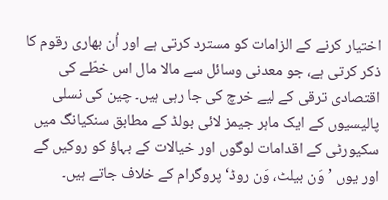اختیار کرنے کے الزامات کو مسترد کرتی ہے اور اُن بھاری رقوم کا ذکر کرتی ہے، جو معدنی وسائل سے مالا مال اس خطّے کی اقتصادی ترقی کے لیے خرچ کی جا رہی ہیں۔ چین کی نسلی پالیسیوں کے ایک ماہر جیمز لائی بولڈ کے مطابق سنکیانگ میں سکیورٹی کے اقدامات لوگوں اور خیالات کے بہاؤ کو روکیں گے اور یوں ’وَن بیلٹ، وَن روڈ‘ پروگرام کے خلاف جاتے ہیں۔